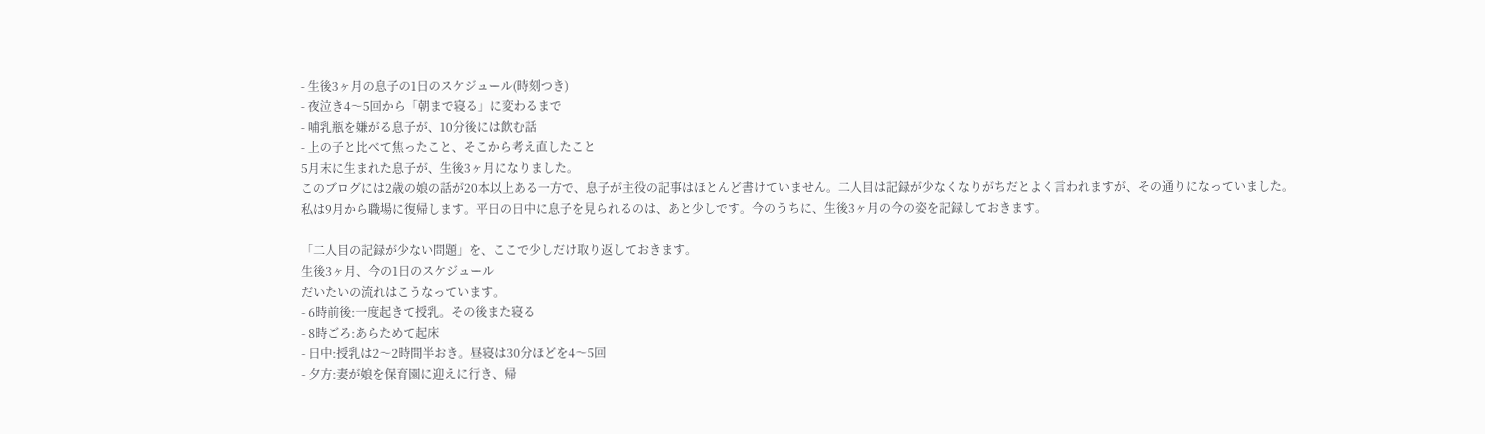- 生後3ヶ月の息子の1日のスケジュール(時刻つき)
- 夜泣き4〜5回から「朝まで寝る」に変わるまで
- 哺乳瓶を嫌がる息子が、10分後には飲む話
- 上の子と比べて焦ったこと、そこから考え直したこと
5月末に生まれた息子が、生後3ヶ月になりました。
このブログには2歳の娘の話が20本以上ある一方で、息子が主役の記事はほとんど書けていません。二人目は記録が少なくなりがちだとよく言われますが、その通りになっていました。
私は9月から職場に復帰します。平日の日中に息子を見られるのは、あと少しです。今のうちに、生後3ヶ月の今の姿を記録しておきます。

「二人目の記録が少ない問題」を、ここで少しだけ取り返しておきます。
生後3ヶ月、今の1日のスケジュール
だいたいの流れはこうなっています。
- 6時前後:一度起きて授乳。その後また寝る
- 8時ごろ:あらためて起床
- 日中:授乳は2〜2時間半おき。昼寝は30分ほどを4〜5回
- 夕方:妻が娘を保育園に迎えに行き、帰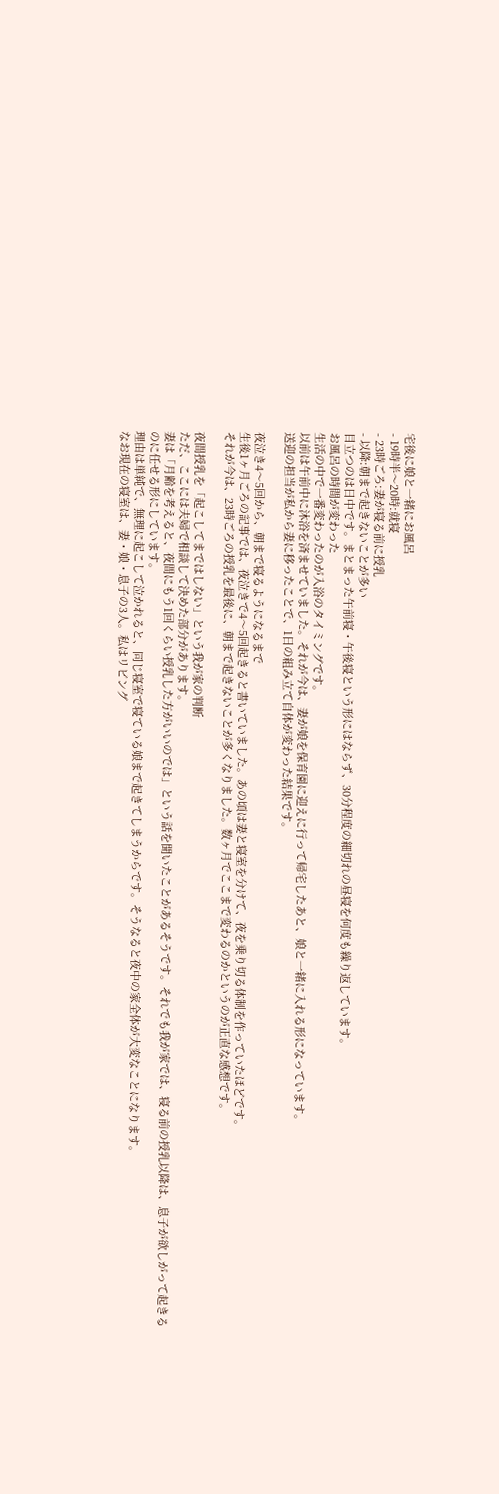宅後に娘と一緒にお風呂
- 19時半〜20時:就寝
- 23時ごろ:妻が寝る前に授乳
- 以降:朝まで起きないことが多い
目立つのは日中です。まとまった午前寝・午後寝という形にはならず、30分程度の細切れの昼寝を何度も繰り返しています。
お風呂の時間が変わった
生活の中で一番変わったのが入浴のタイミングです。
以前は午前中に沐浴を済ませていました。それが今は、妻が娘を保育園に迎えに行って帰宅したあと、娘と一緒に入れる形になっています。
送迎の担当が私から妻に移ったことで、1日の組み立て自体が変わった結果です。

夜泣き4〜5回から、朝まで寝るようになるまで
生後1ヶ月ごろの記事では、夜泣きで4〜5回起きると書いていました。あの頃は妻と寝室を分けて、夜を乗り切る体制を作っていたほどです。
それが今は、23時ごろの授乳を最後に、朝まで起きないことが多くなりました。数ヶ月でここまで変わるのかというのが正直な感想です。

夜間授乳を「起こしてまではしない」という我が家の判断
ただ、ここには夫婦で相談して決めた部分があります。
妻は「月齢を考えると、夜間にもう1回くらい授乳した方がいいのでは」という話を聞いたことがあるそうです。それでも我が家では、寝る前の授乳以降は、息子が欲しがって起きるのに任せる形にしています。
理由は単純で、無理に起こして泣かれると、同じ寝室で寝ている娘まで起きてしまうからです。そうなると夜中の家全体が大変なことになります。
なお現在の寝室は、妻・娘・息子の3人。私はリビング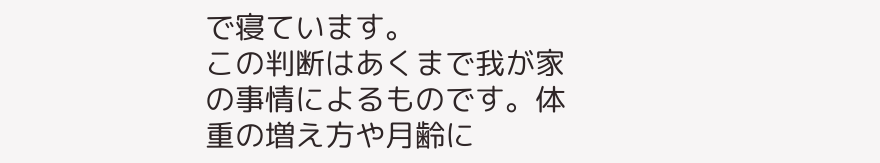で寝ています。
この判断はあくまで我が家の事情によるものです。体重の増え方や月齢に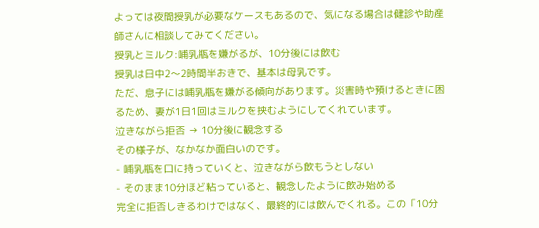よっては夜間授乳が必要なケースもあるので、気になる場合は健診や助産師さんに相談してみてください。
授乳とミルク:哺乳瓶を嫌がるが、10分後には飲む
授乳は日中2〜2時間半おきで、基本は母乳です。
ただ、息子には哺乳瓶を嫌がる傾向があります。災害時や預けるときに困るため、妻が1日1回はミルクを挟むようにしてくれています。
泣きながら拒否 → 10分後に観念する
その様子が、なかなか面白いのです。
- 哺乳瓶を口に持っていくと、泣きながら飲もうとしない
- そのまま10分ほど粘っていると、観念したように飲み始める
完全に拒否しきるわけではなく、最終的には飲んでくれる。この「10分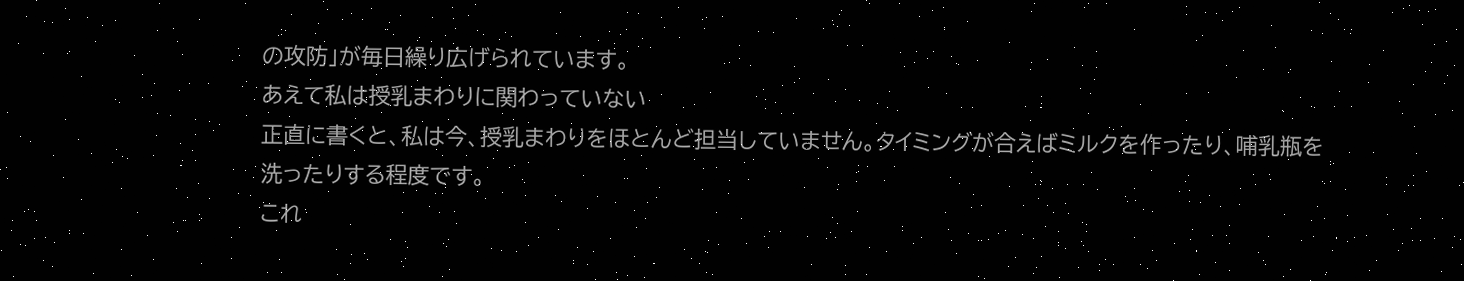の攻防」が毎日繰り広げられています。
あえて私は授乳まわりに関わっていない
正直に書くと、私は今、授乳まわりをほとんど担当していません。タイミングが合えばミルクを作ったり、哺乳瓶を洗ったりする程度です。
これ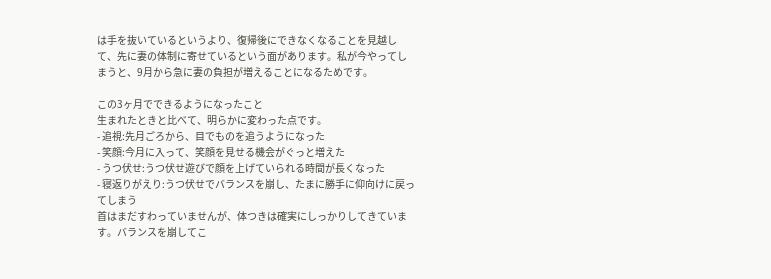は手を抜いているというより、復帰後にできなくなることを見越して、先に妻の体制に寄せているという面があります。私が今やってしまうと、9月から急に妻の負担が増えることになるためです。

この3ヶ月でできるようになったこと
生まれたときと比べて、明らかに変わった点です。
- 追視:先月ごろから、目でものを追うようになった
- 笑顔:今月に入って、笑顔を見せる機会がぐっと増えた
- うつ伏せ:うつ伏せ遊びで顔を上げていられる時間が長くなった
- 寝返りがえり:うつ伏せでバランスを崩し、たまに勝手に仰向けに戻ってしまう
首はまだすわっていませんが、体つきは確実にしっかりしてきています。バランスを崩してこ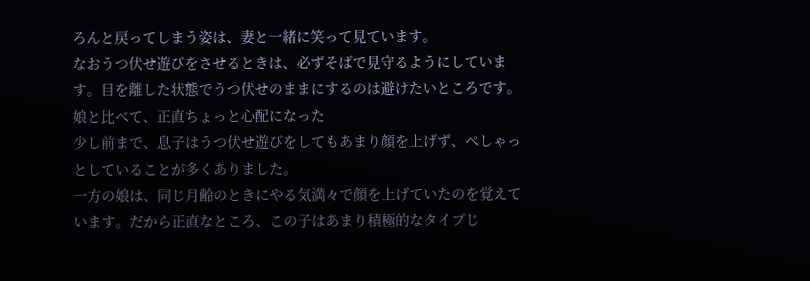ろんと戻ってしまう姿は、妻と一緒に笑って見ています。
なおうつ伏せ遊びをさせるときは、必ずそばで見守るようにしています。目を離した状態でうつ伏せのままにするのは避けたいところです。
娘と比べて、正直ちょっと心配になった
少し前まで、息子はうつ伏せ遊びをしてもあまり顔を上げず、ぺしゃっとしていることが多くありました。
一方の娘は、同じ月齢のときにやる気満々で顔を上げていたのを覚えています。だから正直なところ、この子はあまり積極的なタイプじ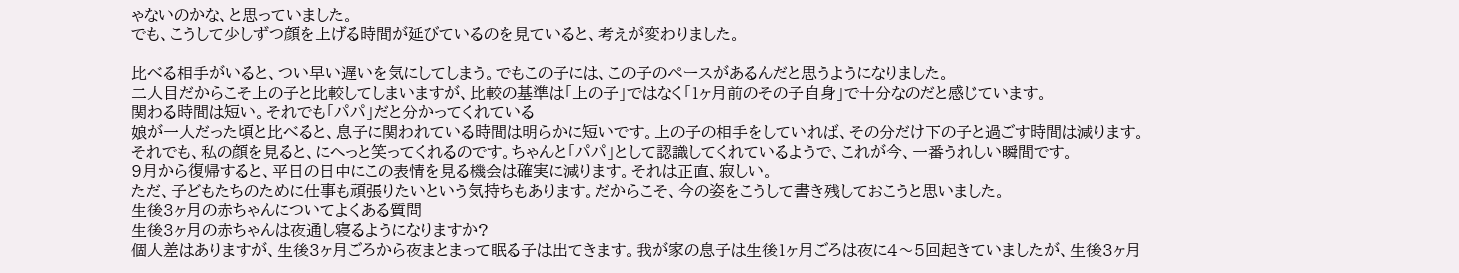ゃないのかな、と思っていました。
でも、こうして少しずつ顔を上げる時間が延びているのを見ていると、考えが変わりました。

比べる相手がいると、つい早い遅いを気にしてしまう。でもこの子には、この子のペースがあるんだと思うようになりました。
二人目だからこそ上の子と比較してしまいますが、比較の基準は「上の子」ではなく「1ヶ月前のその子自身」で十分なのだと感じています。
関わる時間は短い。それでも「パパ」だと分かってくれている
娘が一人だった頃と比べると、息子に関われている時間は明らかに短いです。上の子の相手をしていれば、その分だけ下の子と過ごす時間は減ります。
それでも、私の顔を見ると、にへっと笑ってくれるのです。ちゃんと「パパ」として認識してくれているようで、これが今、一番うれしい瞬間です。
9月から復帰すると、平日の日中にこの表情を見る機会は確実に減ります。それは正直、寂しい。
ただ、子どもたちのために仕事も頑張りたいという気持ちもあります。だからこそ、今の姿をこうして書き残しておこうと思いました。
生後3ヶ月の赤ちゃんについてよくある質問
生後3ヶ月の赤ちゃんは夜通し寝るようになりますか?
個人差はありますが、生後3ヶ月ごろから夜まとまって眠る子は出てきます。我が家の息子は生後1ヶ月ごろは夜に4〜5回起きていましたが、生後3ヶ月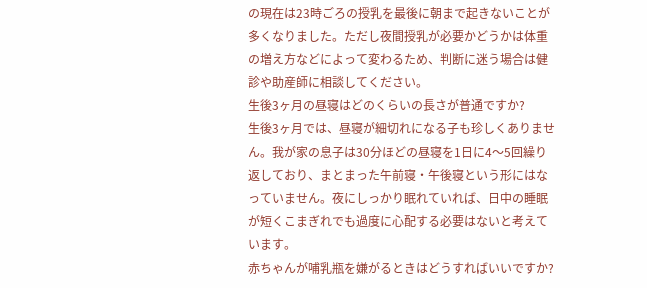の現在は23時ごろの授乳を最後に朝まで起きないことが多くなりました。ただし夜間授乳が必要かどうかは体重の増え方などによって変わるため、判断に迷う場合は健診や助産師に相談してください。
生後3ヶ月の昼寝はどのくらいの長さが普通ですか?
生後3ヶ月では、昼寝が細切れになる子も珍しくありません。我が家の息子は30分ほどの昼寝を1日に4〜5回繰り返しており、まとまった午前寝・午後寝という形にはなっていません。夜にしっかり眠れていれば、日中の睡眠が短くこまぎれでも過度に心配する必要はないと考えています。
赤ちゃんが哺乳瓶を嫌がるときはどうすればいいですか?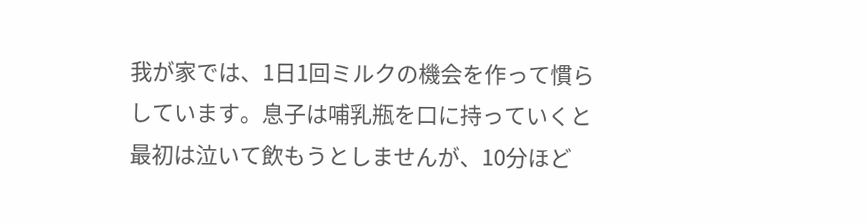我が家では、1日1回ミルクの機会を作って慣らしています。息子は哺乳瓶を口に持っていくと最初は泣いて飲もうとしませんが、10分ほど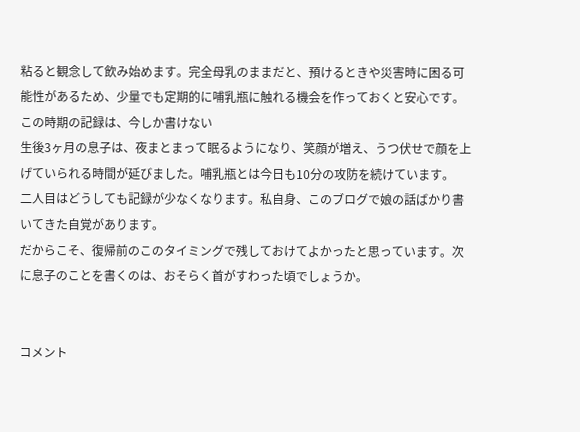粘ると観念して飲み始めます。完全母乳のままだと、預けるときや災害時に困る可能性があるため、少量でも定期的に哺乳瓶に触れる機会を作っておくと安心です。
この時期の記録は、今しか書けない
生後3ヶ月の息子は、夜まとまって眠るようになり、笑顔が増え、うつ伏せで顔を上げていられる時間が延びました。哺乳瓶とは今日も10分の攻防を続けています。
二人目はどうしても記録が少なくなります。私自身、このブログで娘の話ばかり書いてきた自覚があります。
だからこそ、復帰前のこのタイミングで残しておけてよかったと思っています。次に息子のことを書くのは、おそらく首がすわった頃でしょうか。


コメント